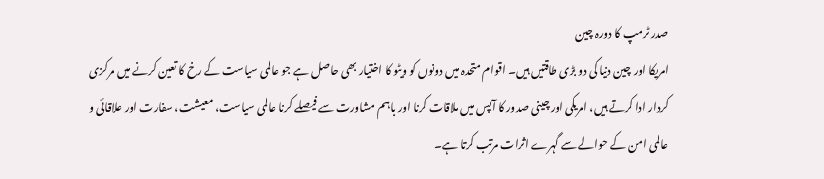صدر ٹرمپ کا دورہ چین
امریکا اور چین دنیا کی دو بڑی طاقتیں ہیں۔ اقوام متحدہ میں دونوں کو ویٹو کا اختیار بھی حاصل ہے جو عالمی سیاست کے رخ کا تعین کرنے میں مرکزی کردار ادا کرتے ہیں، امریکی اور چینی صدور کا آپس میں ملاقات کرنا اور باہم مشاورت سے فیصلے کرنا عالمی سیاست، معیشت، سفارت اور علاقائی و عالمی امن کے حوالے سے گہرے اثرات مرتب کرتا ہے۔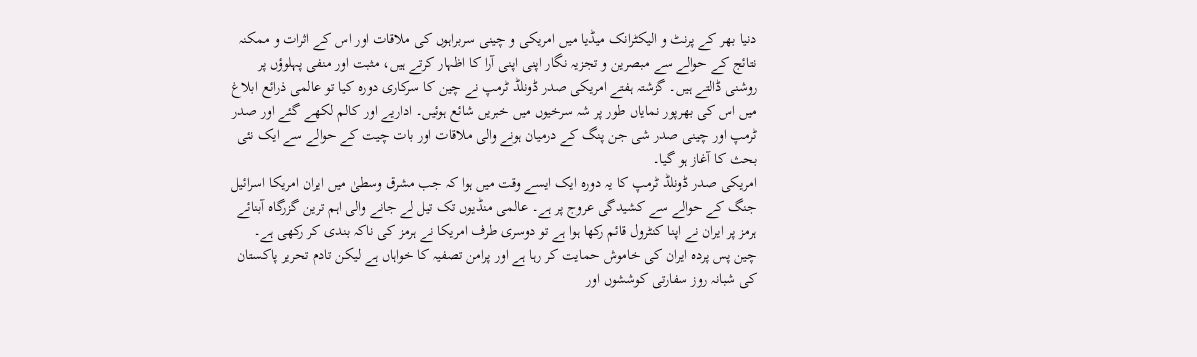دنیا بھر کے پرنٹ و الیکٹرانک میڈیا میں امریکی و چینی سربراہوں کی ملاقات اور اس کے اثرات و ممکنہ نتائج کے حوالے سے مبصرین و تجزیہ نگار اپنی اپنی آرا کا اظہار کرتے ہیں، مثبت اور منفی پہلوؤں پر روشنی ڈالتے ہیں۔ گزشتہ ہفتے امریکی صدر ڈونلڈ ٹرمپ نے چین کا سرکاری دورہ کیا تو عالمی ذرائع ابلاغ میں اس کی بھرپور نمایاں طور پر شہ سرخیوں میں خبریں شائع ہوئیں۔ اداریے اور کالم لکھے گئے اور صدر ٹرمپ اور چینی صدر شی جن پنگ کے درمیان ہونے والی ملاقات اور بات چیت کے حوالے سے ایک نئی بحث کا آغاز ہو گیا۔
امریکی صدر ڈونلڈ ٹرمپ کا یہ دورہ ایک ایسے وقت میں ہوا کہ جب مشرق وسطیٰ میں ایران امریکا اسرائیل جنگ کے حوالے سے کشیدگی عروج پر ہے۔ عالمی منڈیوں تک تیل لے جانے والی اہم ترین گزرگاہ آبنائے ہرمز پر ایران نے اپنا کنٹرول قائم رکھا ہوا ہے تو دوسری طرف امریکا نے ہرمز کی ناکہ بندی کر رکھی ہے۔ چین پس پردہ ایران کی خاموش حمایت کر رہا ہے اور پرامن تصفیہ کا خواہاں ہے لیکن تادم تحریر پاکستان کی شبانہ روز سفارتی کوششوں اور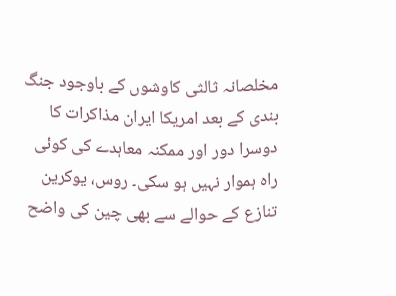مخلصانہ ثالثی کاوشوں کے باوجود جنگ بندی کے بعد امریکا ایران مذاکرات کا دوسرا دور اور ممکنہ معاہدے کی کوئی راہ ہموار نہیں ہو سکی۔ روس، یوکرین تنازع کے حوالے سے بھی چین کی واضح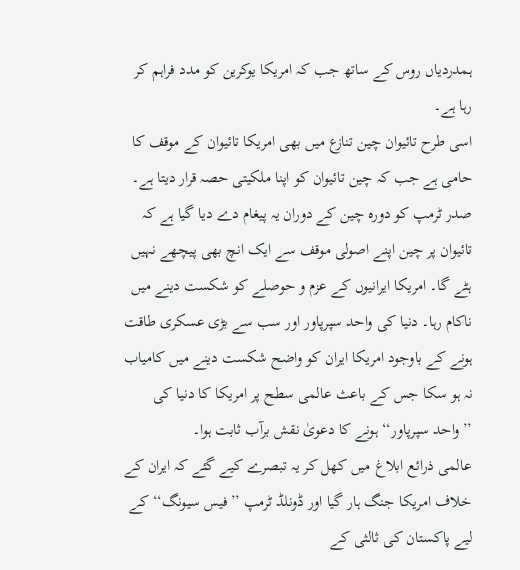ہمدردیاں روس کے ساتھ جب کہ امریکا یوکرین کو مدد فراہم کر رہا ہے۔
اسی طرح تائیوان چین تنازع میں بھی امریکا تائیوان کے موقف کا حامی ہے جب کہ چین تائیوان کو اپنا ملکیتی حصہ قرار دیتا ہے۔ صدر ٹرمپ کو دورہ چین کے دوران یہ پیغام دے دیا گیا ہے کہ تائیوان پر چین اپنے اصولی موقف سے ایک انچ بھی پیچھے نہیں ہٹے گا۔ امریکا ایرانیوں کے عزم و حوصلے کو شکست دینے میں ناکام رہا۔ دنیا کی واحد سپرپاور اور سب سے بڑی عسکری طاقت ہونے کے باوجود امریکا ایران کو واضح شکست دینے میں کامیاب نہ ہو سکا جس کے باعث عالمی سطح پر امریکا کا دنیا کی ’’واحد سپرپاور‘‘ ہونے کا دعویٰ نقش برآب ثابت ہوا۔
عالمی ذرائع ابلاغ میں کھل کر یہ تبصرے کیے گئے کہ ایران کے خلاف امریکا جنگ ہار گیا اور ڈونلڈ ٹرمپ ’’فیس سیونگ‘‘ کے لیے پاکستان کی ثالثی کے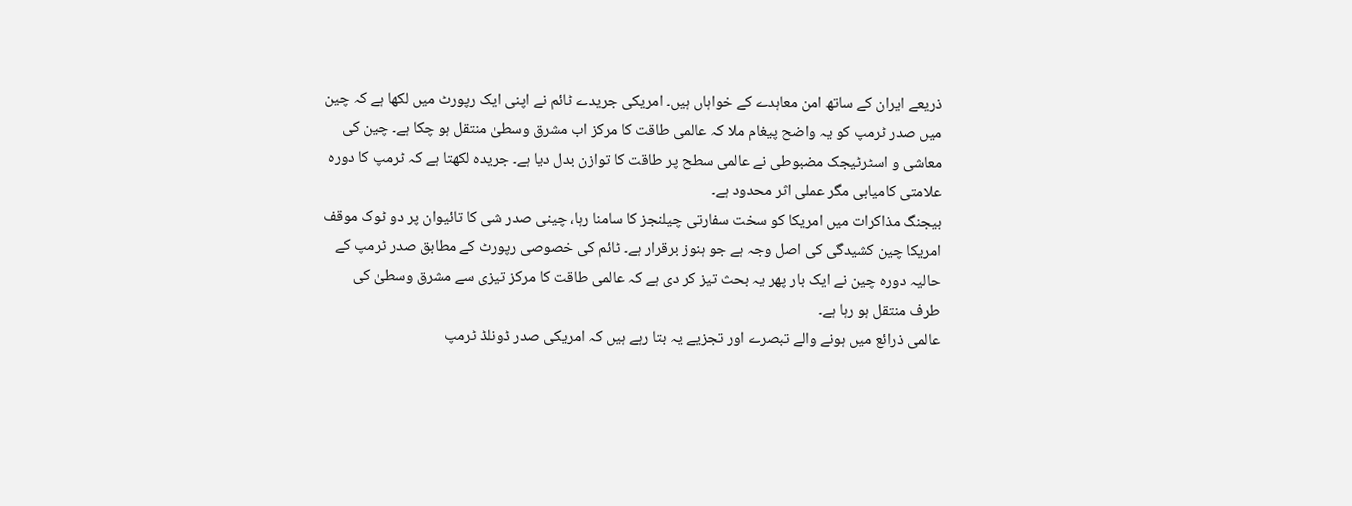ذریعے ایران کے ساتھ امن معاہدے کے خواہاں ہیں۔ امریکی جریدے ٹائم نے اپنی ایک رپورٹ میں لکھا ہے کہ چین میں صدر ٹرمپ کو یہ واضح پیغام ملا کہ عالمی طاقت کا مرکز اب مشرق وسطیٰ منتقل ہو چکا ہے۔ چین کی معاشی و اسٹرٹیجک مضبوطی نے عالمی سطح پر طاقت کا توازن بدل دیا ہے۔ جریدہ لکھتا ہے کہ ٹرمپ کا دورہ علامتی کامیابی مگر عملی اثر محدود ہے۔
بیجنگ مذاکرات میں امریکا کو سخت سفارتی چیلنجز کا سامنا رہا، چینی صدر شی کا تائیوان پر دو ٹوک موقف امریکا چین کشیدگی کی اصل وجہ ہے جو ہنوز برقرار ہے۔ ٹائم کی خصوصی رپورٹ کے مطابق صدر ٹرمپ کے حالیہ دورہ چین نے ایک بار پھر یہ بحث تیز کر دی ہے کہ عالمی طاقت کا مرکز تیزی سے مشرق وسطیٰ کی طرف منتقل ہو رہا ہے۔
عالمی ذرائع میں ہونے والے تبصرے اور تجزیے یہ بتا رہے ہیں کہ امریکی صدر ڈونلڈ ٹرمپ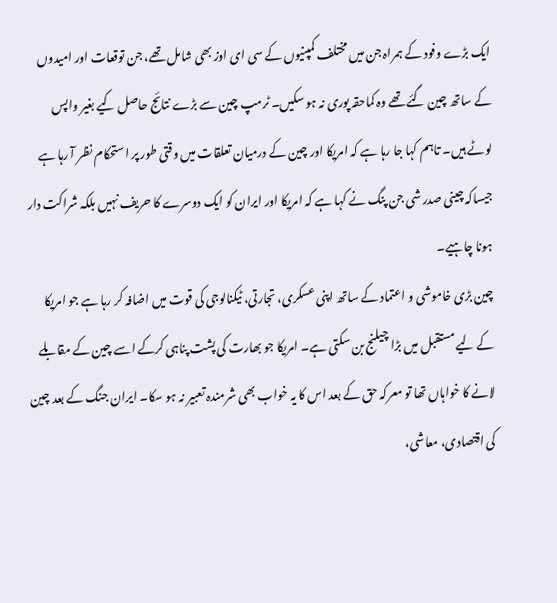ایک بڑے وفود کے ہمراہ جن میں مختلف کمپنیوں کے سی ای اوز بھی شامل تھے، جن توقعات اور امیدوں کے ساتھ چین گئے تھے وہ کماحقہ پوری نہ ہو سکیں۔ ٹرمپ چین سے بڑے نتائج حاصل کیے بغیر واپس لوٹے ہیں۔ تاہم کہا جا رہا ہے کہ امریکا اور چین کے درمیان تعلقات میں وقتی طور پر استحکام نظر آ رہا ہے جیساکہ چینی صدر شی جن پنگ نے کہا ہے کہ امریکا اور ایران کو ایک دوسرے کا حریف نہیں بلکہ شراکت دار ہونا چاہیے۔
چین بڑی خاموشی و اعتماد کے ساتھ اپنی عسکری، تجارتی، ٹیکنالوجی کی قوت میں اضافہ کر رہا ہے جو امریکا کے لیے مستقبل میں بڑا چیلنج بن سکتی ہے۔ امریکا جو بھارت کی پشت پناہی کرکے اسے چین کے مقابلے لانے کا خواہاں تھا تو معرکہ حق کے بعد اس کا یہ خواب بھی شرمندہ تعبیر نہ ہو سکا۔ ایران جنگ کے بعد چین کی اقتصادی، معاشی،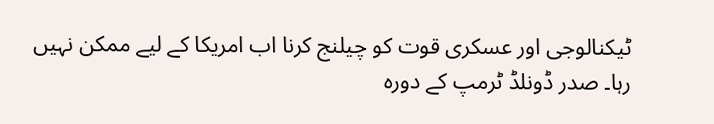ٹیکنالوجی اور عسکری قوت کو چیلنج کرنا اب امریکا کے لیے ممکن نہیں رہا۔ صدر ڈونلڈ ٹرمپ کے دورہ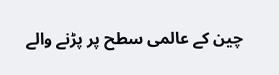چین کے عالمی سطح پر پڑنے والے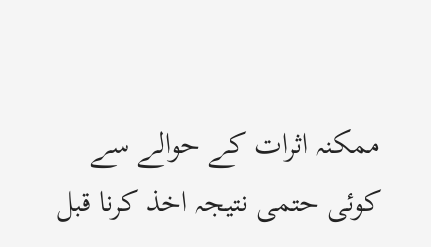ممکنہ اثرات کے حوالے سے کوئی حتمی نتیجہ اخذ کرنا قبل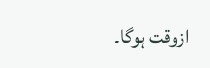ازوقت ہوگا۔